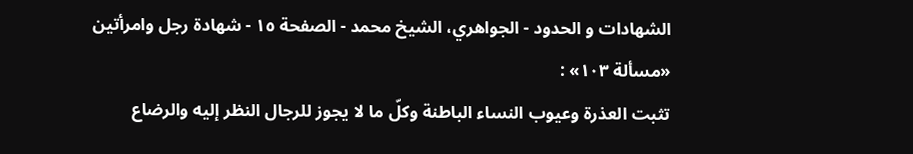الشهادات و الحدود - الجواهري، الشيخ محمد - الصفحة ١٥ - شهادة رجل وامرأتين
«مسألة ١٠٣» :
تثبت العذرة وعيوب النساء الباطنة وكلّ ما لا يجوز للرجال النظر إليه والرضاع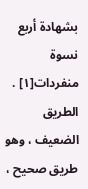بشهادة أربع نسوة منفردات[١] .
الطريق
الضعيف ، وهو طريق صحيح ،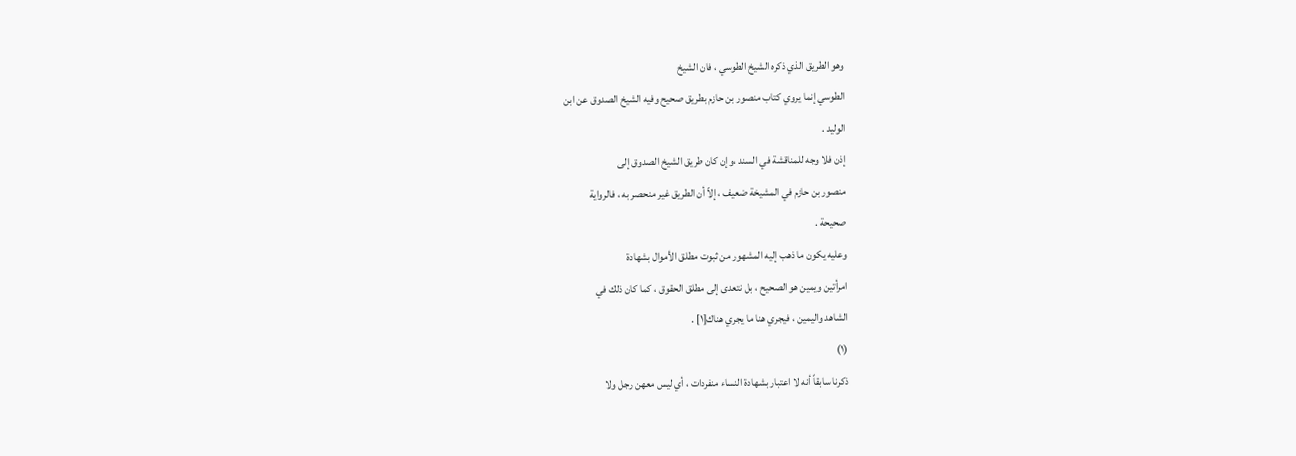وهو الطريق الذي ذكره الشيخ الطوسي ، فان الشيخ
الطوسي إنما يروي كتاب منصور بن حازم بطريق صحيح وفيه الشيخ الصدوق عن ابن
الوليد .
إذن فلا وجه للمناقشة في السند ،وإن كان طريق الشيخ الصدوق إلى
منصور بن حازم في المشيخة ضعيف ، إلاّ أن الطريق غير منحصر به ، فالرواية
صحيحة .
وعليه يكون ما ذهب إليه المشهور من ثبوت مطلق الأموال بشهادة
امرأتين ويمين هو الصحيح ، بل نتعدى إلى مطلق الحقوق ، كما كان ذلك في
الشاهد واليمين ، فيجري هنا ما يجري هناك[١] .
(١)
ذكرنا سابقاً أنه لا اعتبار بشهادة النساء منفردات ، أي ليس معهن رجل ولا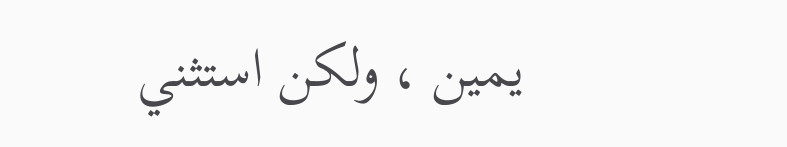يمين ، ولكن استثني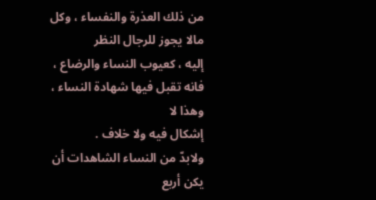من ذلك العذرة والنفساء ، وكل مالا يجوز للرجال النظر
إليه ، كعيوب النساء والرضاع ، فانه تقبل فيها شهادة النساء ، وهذا لا
إشكال فيه ولا خلاف .
ولابدّ من النساء الشاهدات أن يكن أربع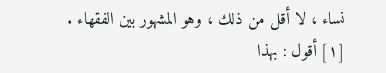نساء ، لا أقل من ذلك ، وهو المشهور بين الفقهاء .
[١] أقول : بهذا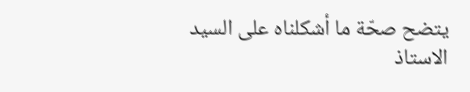يتضح صحّة ما أشكلناه على السيد الاستاذ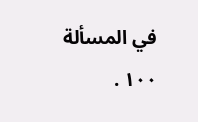في المسألة ١٠٠ .